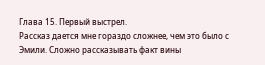Глава 15. Первый выстрел.
Рассказ дается мне гораздо сложнее, чем это было с Эмили. Сложно рассказывать факт вины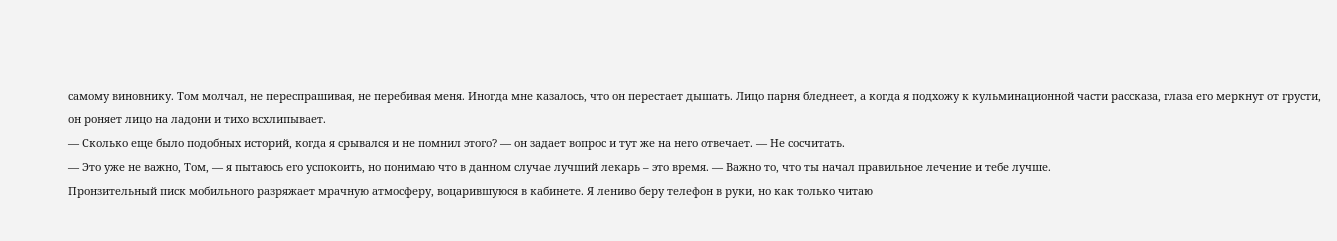самому виновнику. Том молчал, не переспрашивая, не перебивая меня. Иногда мне казалось, что он перестает дышать. Лицо парня бледнеет, а когда я подхожу к кульминационной части рассказа, глаза его меркнут от грусти, он роняет лицо на ладони и тихо всхлипывает.
— Сколько еще было подобных историй, когда я срывался и не помнил этого? — он задает вопрос и тут же на него отвечает. — Не сосчитать.
— Это уже не важно, Том, — я пытаюсь его успокоить, но понимаю что в данном случае лучший лекарь – это время. — Важно то, что ты начал правильное лечение и тебе лучше.
Пронзительный писк мобильного разряжает мрачную атмосферу, воцарившуюся в кабинете. Я лениво беру телефон в руки, но как только читаю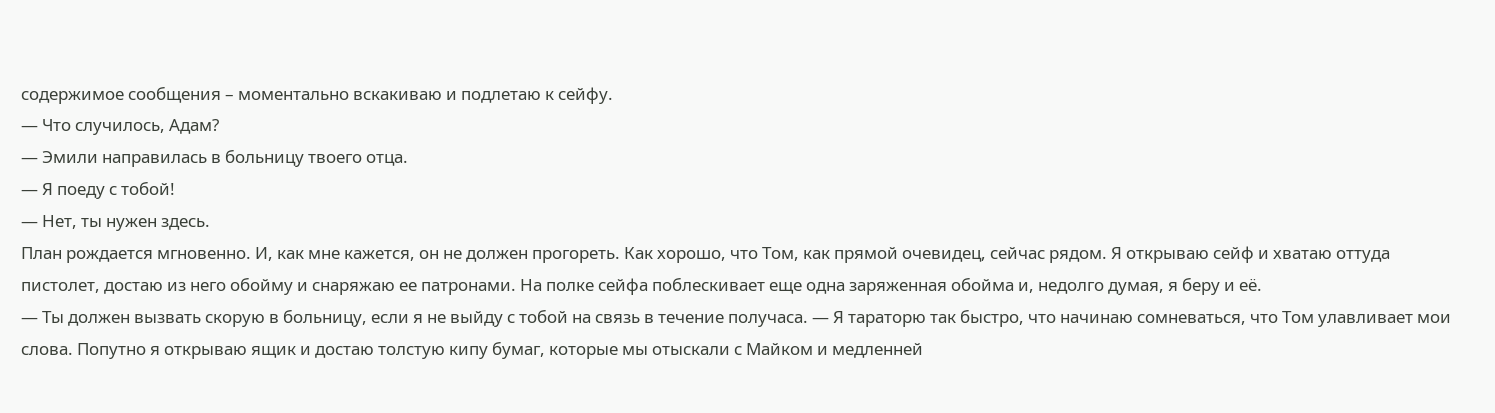содержимое сообщения – моментально вскакиваю и подлетаю к сейфу.
— Что случилось, Адам?
— Эмили направилась в больницу твоего отца.
— Я поеду с тобой!
— Нет, ты нужен здесь.
План рождается мгновенно. И, как мне кажется, он не должен прогореть. Как хорошо, что Том, как прямой очевидец, сейчас рядом. Я открываю сейф и хватаю оттуда пистолет, достаю из него обойму и снаряжаю ее патронами. На полке сейфа поблескивает еще одна заряженная обойма и, недолго думая, я беру и её.
— Ты должен вызвать скорую в больницу, если я не выйду с тобой на связь в течение получаса. — Я тараторю так быстро, что начинаю сомневаться, что Том улавливает мои слова. Попутно я открываю ящик и достаю толстую кипу бумаг, которые мы отыскали с Майком и медленней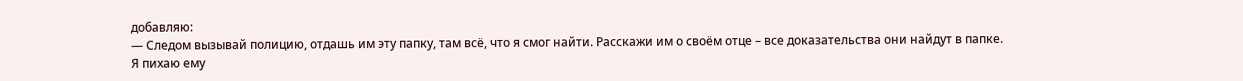добавляю:
— Следом вызывай полицию, отдашь им эту папку, там всё, что я смог найти. Расскажи им о своём отце – все доказательства они найдут в папке.
Я пихаю ему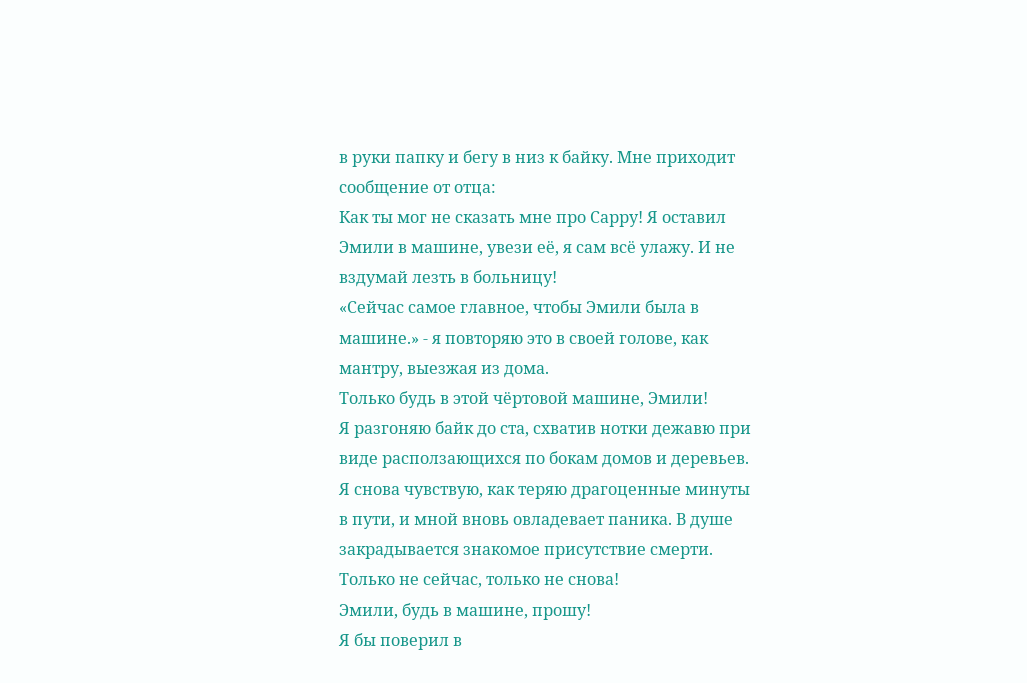в руки папку и бегу в низ к байку. Мне приходит сообщение от отца:
Как ты мог не сказать мне про Сарру! Я оставил Эмили в машине, увези её, я сам всё улажу. И не вздумай лезть в больницу!
«Сейчас самое главное, чтобы Эмили была в машине.» - я повторяю это в своей голове, как мантру, выезжая из дома.
Только будь в этой чёртовой машине, Эмили!
Я разгоняю байк до ста, схватив нотки дежавю при виде расползающихся по бокам домов и деревьев. Я снова чувствую, как теряю драгоценные минуты в пути, и мной вновь овладевает паника. В душе закрадывается знакомое присутствие смерти. Только не сейчас, только не снова!
Эмили, будь в машине, прошу!
Я бы поверил в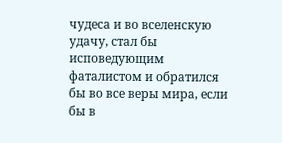чудеса и во вселенскую удачу, стал бы исповедующим фаталистом и обратился бы во все веры мира, если бы в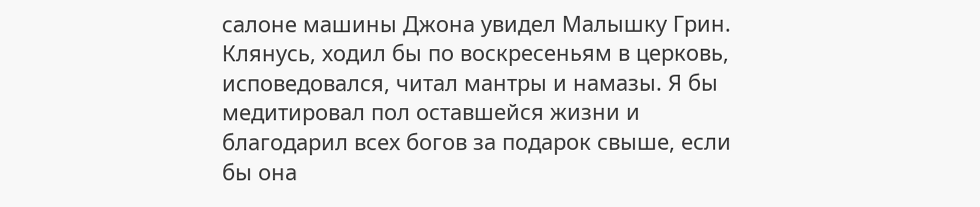салоне машины Джона увидел Малышку Грин. Клянусь, ходил бы по воскресеньям в церковь, исповедовался, читал мантры и намазы. Я бы медитировал пол оставшейся жизни и благодарил всех богов за подарок свыше, если бы она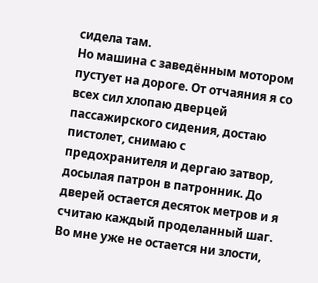сидела там.
Но машина с заведённым мотором пустует на дороге. От отчаяния я со всех сил хлопаю дверцей пассажирского сидения, достаю пистолет, снимаю с предохранителя и дергаю затвор, досылая патрон в патронник. До дверей остается десяток метров и я считаю каждый проделанный шаг.
Во мне уже не остается ни злости,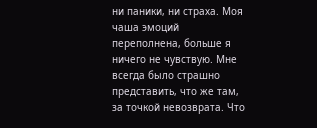ни паники, ни страха. Моя чаша эмоций переполнена, больше я ничего не чувствую. Мне всегда было страшно представить, что же там, за точкой невозврата. Что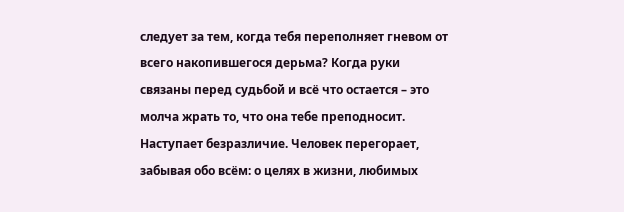следует за тем, когда тебя переполняет гневом от всего накопившегося дерьма? Когда руки связаны перед судьбой и всё что остается – это молча жрать то, что она тебе преподносит. Наступает безразличие. Человек перегорает, забывая обо всём: о целях в жизни, любимых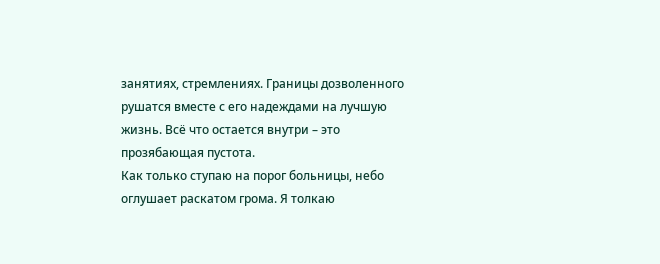занятиях, стремлениях. Границы дозволенного рушатся вместе с его надеждами на лучшую жизнь. Всё что остается внутри – это прозябающая пустота.
Как только ступаю на порог больницы, небо оглушает раскатом грома. Я толкаю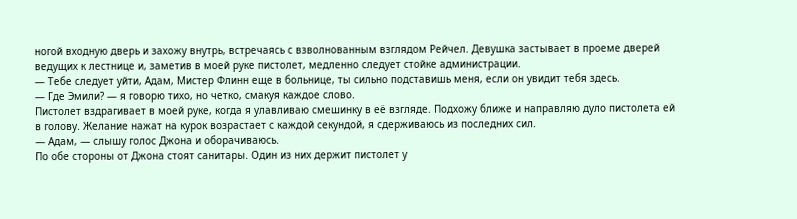ногой входную дверь и захожу внутрь, встречаясь с взволнованным взглядом Рейчел. Девушка застывает в проеме дверей ведущих к лестнице и, заметив в моей руке пистолет, медленно следует стойке администрации.
— Тебе следует уйти, Адам, Мистер Флинн еще в больнице, ты сильно подставишь меня, если он увидит тебя здесь.
— Где Эмили? — я говорю тихо, но четко, смакуя каждое слово.
Пистолет вздрагивает в моей руке, когда я улавливаю смешинку в её взгляде. Подхожу ближе и направляю дуло пистолета ей в голову. Желание нажат на курок возрастает с каждой секундой, я сдерживаюсь из последних сил.
— Адам, — слышу голос Джона и оборачиваюсь.
По обе стороны от Джона стоят санитары. Один из них держит пистолет у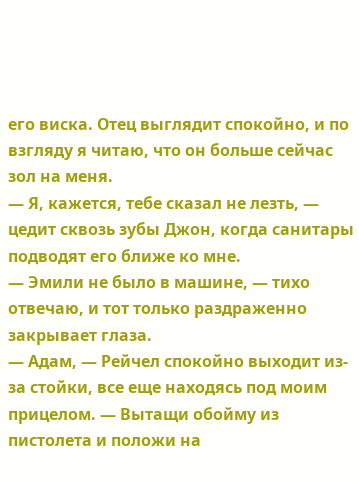его виска. Отец выглядит спокойно, и по взгляду я читаю, что он больше сейчас зол на меня.
— Я, кажется, тебе сказал не лезть, — цедит сквозь зубы Джон, когда санитары подводят его ближе ко мне.
— Эмили не было в машине, — тихо отвечаю, и тот только раздраженно закрывает глаза.
— Адам, — Рейчел спокойно выходит из-за стойки, все еще находясь под моим прицелом. — Вытащи обойму из пистолета и положи на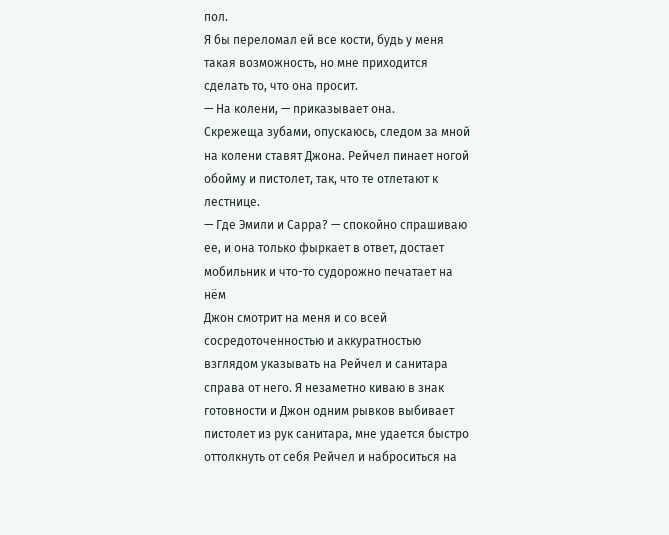пол.
Я бы переломал ей все кости, будь у меня такая возможность, но мне приходится сделать то, что она просит.
— На колени, — приказывает она.
Скрежеща зубами, опускаюсь, следом за мной на колени ставят Джона. Рейчел пинает ногой обойму и пистолет, так, что те отлетают к лестнице.
— Где Эмили и Сарра? — спокойно спрашиваю ее, и она только фыркает в ответ, достает мобильник и что-то судорожно печатает на нём
Джон смотрит на меня и со всей сосредоточенностью и аккуратностью взглядом указывать на Рейчел и санитара справа от него. Я незаметно киваю в знак готовности и Джон одним рывков выбивает пистолет из рук санитара, мне удается быстро оттолкнуть от себя Рейчел и наброситься на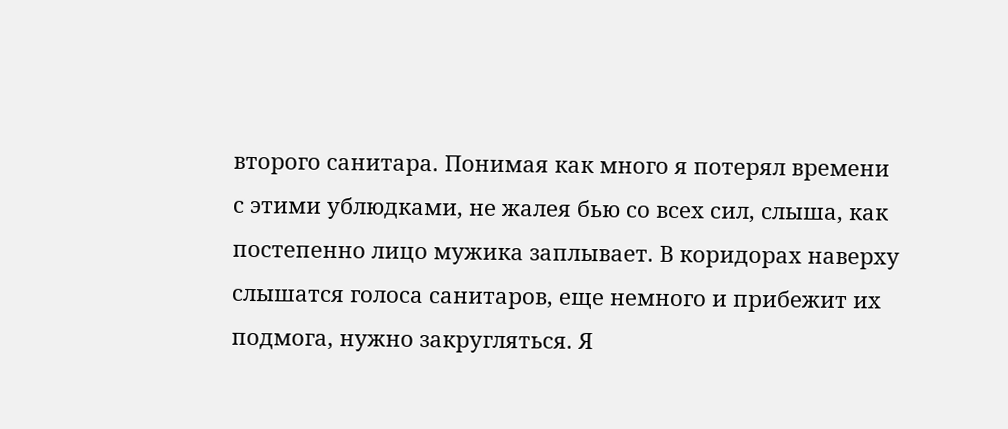второго санитара. Понимая как много я потерял времени с этими ублюдками, не жалея бью со всех сил, слыша, как постепенно лицо мужика заплывает. В коридорах наверху слышатся голоса санитаров, еще немного и прибежит их подмога, нужно закругляться. Я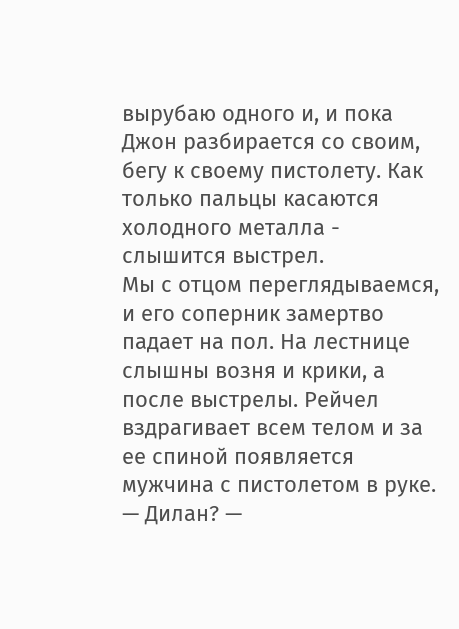вырубаю одного и, и пока Джон разбирается со своим, бегу к своему пистолету. Как только пальцы касаются холодного металла - слышится выстрел.
Мы с отцом переглядываемся, и его соперник замертво падает на пол. На лестнице слышны возня и крики, а после выстрелы. Рейчел вздрагивает всем телом и за ее спиной появляется мужчина с пистолетом в руке.
— Дилан? —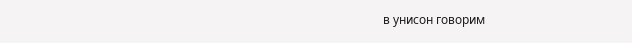в унисон говорим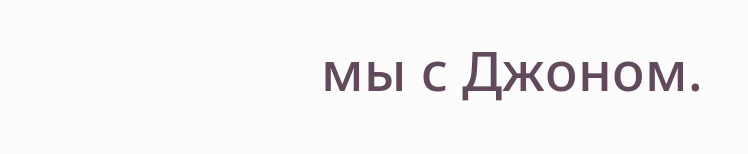мы с Джоном.